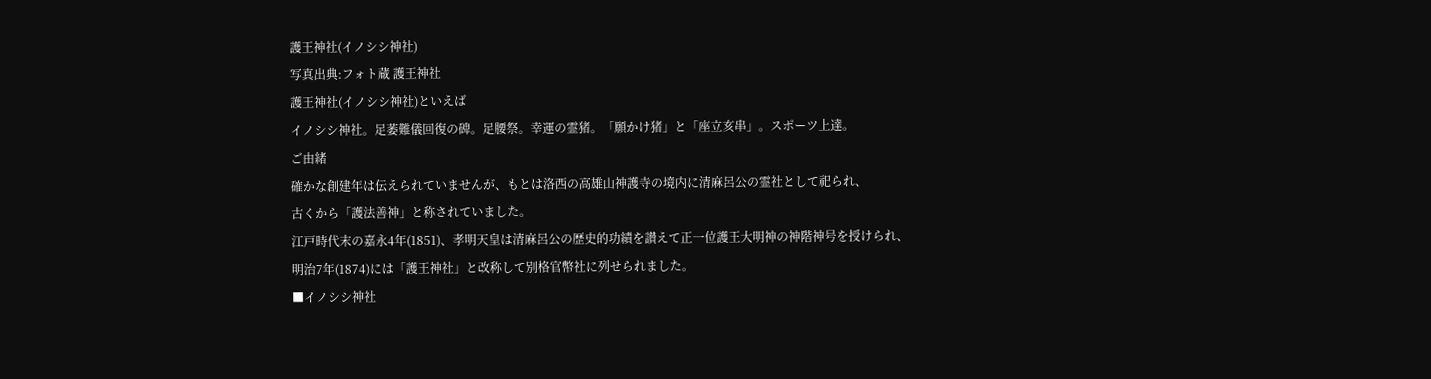護王神社(イノシシ神社)
写真出典:フォト蔵 護王神社
護王神社(イノシシ神社)といえば
イノシシ神社。足萎難儀回復の碑。足腰祭。幸運の霊猪。「願かけ猪」と「座立亥串」。スポーツ上達。
ご由緒
確かな創建年は伝えられていませんが、もとは洛西の高雄山神護寺の境内に清麻呂公の霊社として祀られ、
古くから「護法善神」と称されていました。
江戸時代末の嘉永4年(1851)、孝明天皇は清麻呂公の歴史的功績を讃えて正一位護王大明神の神階神号を授けられ、
明治7年(1874)には「護王神社」と改称して別格官幣社に列せられました。
■イノシシ神社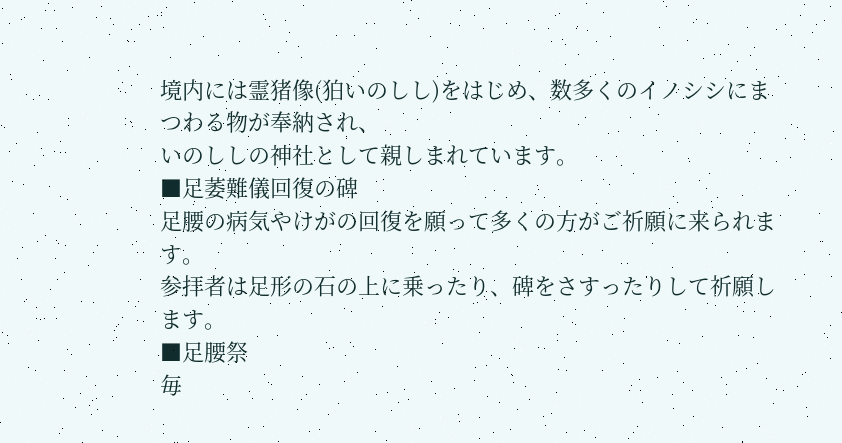境内には霊猪像(狛いのしし)をはじめ、数多くのイノシシにまつわる物が奉納され、
いのししの神社として親しまれています。
■足萎難儀回復の碑
足腰の病気やけがの回復を願って多くの方がご祈願に来られます。
参拝者は足形の石の上に乗ったり、碑をさすったりして祈願します。
■足腰祭
毎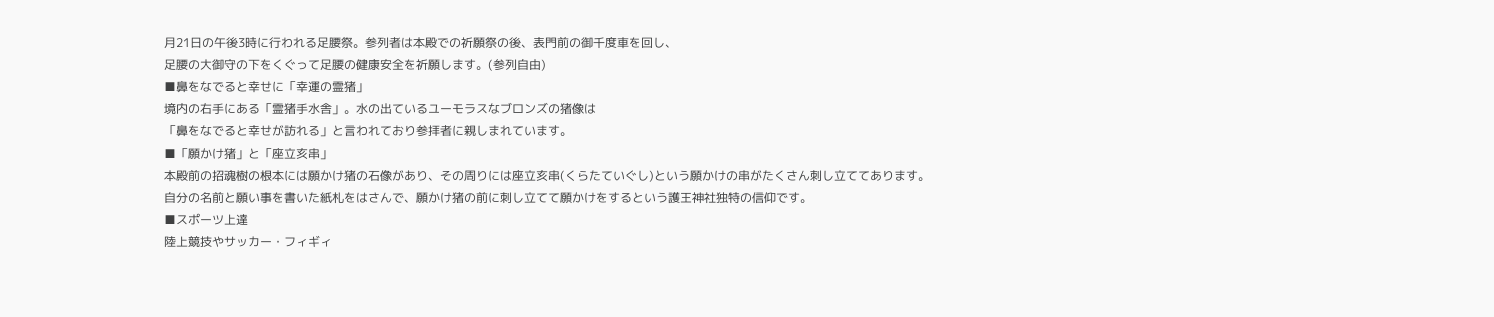月21日の午後3時に行われる足腰祭。参列者は本殿での祈願祭の後、表門前の御千度車を回し、
足腰の大御守の下をくぐって足腰の健康安全を祈願します。(参列自由)
■鼻をなでると幸せに「幸運の霊猪」
境内の右手にある「霊猪手水舎」。水の出ているユーモラスなブロンズの猪像は
「鼻をなでると幸せが訪れる」と言われており参拝者に親しまれています。
■「願かけ猪」と「座立亥串」
本殿前の招魂樹の根本には願かけ猪の石像があり、その周りには座立亥串(くらたていぐし)という願かけの串がたくさん刺し立ててあります。
自分の名前と願い事を書いた紙札をはさんで、願かけ猪の前に刺し立てて願かけをするという護王神社独特の信仰です。
■スポーツ上達
陸上競技やサッカー・フィギィ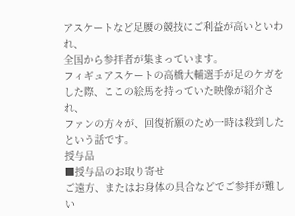アスケートなど足腰の競技にご利益が高いといわれ、
全国から参拝者が集まっています。
フィギュアスケートの高橋大輔選手が足のケガをした際、ここの絵馬を持っていた映像が紹介され、
ファンの方々が、回復祈願のため一時は殺到したという話です。
授与品
■授与品のお取り寄せ
ご遠方、またはお身体の具合などでご参拝が難しい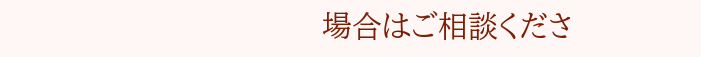場合はご相談くださ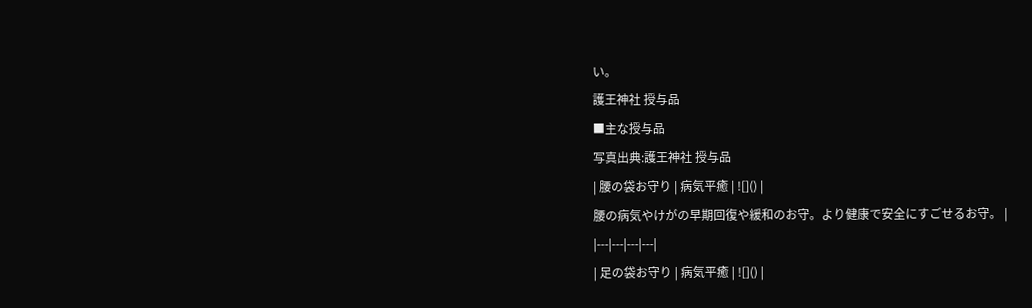い。
護王神社 授与品
■主な授与品
写真出典:護王神社 授与品
| 腰の袋お守り | 病気平癒 | ![]() |
腰の病気やけがの早期回復や緩和のお守。より健康で安全にすごせるお守。 |
|---|---|---|---|
| 足の袋お守り | 病気平癒 | ![]() |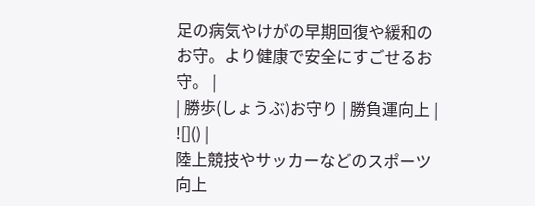足の病気やけがの早期回復や緩和のお守。より健康で安全にすごせるお守。 |
| 勝歩(しょうぶ)お守り | 勝負運向上 | ![]() |
陸上競技やサッカーなどのスポーツ向上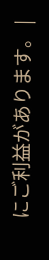にご利益があります。 |